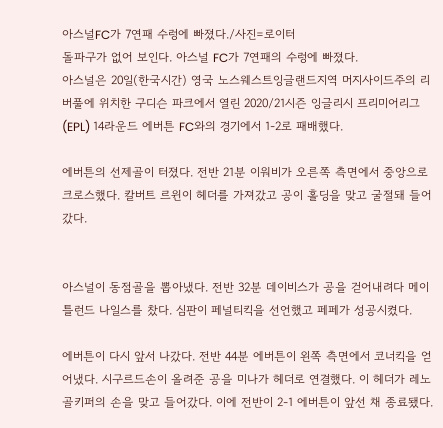아스널FC가 7연패 수렁에 빠졌다./사진=로이터
돌파구가 없어 보인다. 아스널 FC가 7연패의 수렁에 빠졌다.
아스널은 20일(한국시간) 영국 노스웨스트잉글랜드지역 머지사이드주의 리버풀에 위치한 구디슨 파크에서 열린 2020/21시즌 잉글리시 프리미어리그(EPL) 14라운드 에버튼 FC와의 경기에서 1-2로 패배했다.

에버튼의 선제골이 터졌다. 전반 21분 이워비가 오른쪽 측면에서 중앙으로 크로스했다. 칼버트 르윈이 헤더를 가져갔고 공이 홀딩을 맞고 굴절돼 들어갔다.


아스널이 동점골을 뽑아냈다. 전반 32분 데이비스가 공을 걷어내려다 메이틀런드 나일스를 찼다. 심판이 페널티킥을 선언했고 페페가 성공시켰다.

에버튼이 다시 앞서 나갔다. 전반 44분 에버튼이 왼쪽 측면에서 코너킥을 얻어냈다. 시구르드손이 올려준 공을 미나가 헤더로 연결했다. 이 헤더가 레노 골키퍼의 손을 맞고 들어갔다. 이에 전반이 2-1 에버튼이 앞선 채 종료됐다.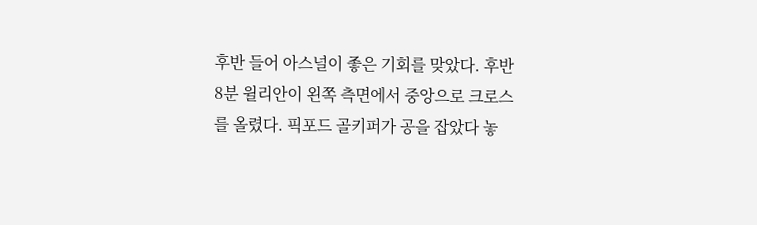후반 들어 아스널이 좋은 기회를 맞았다. 후반 8분 윌리안이 왼쪽 측면에서 중앙으로 크로스를 올렸다. 픽포드 골키퍼가 공을 잡았다 놓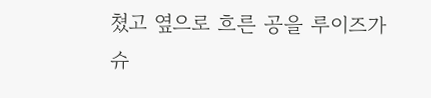쳤고 옆으로 흐른 공을 루이즈가 슈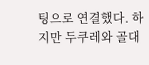팅으로 연결했다. 하지만 두쿠레와 골대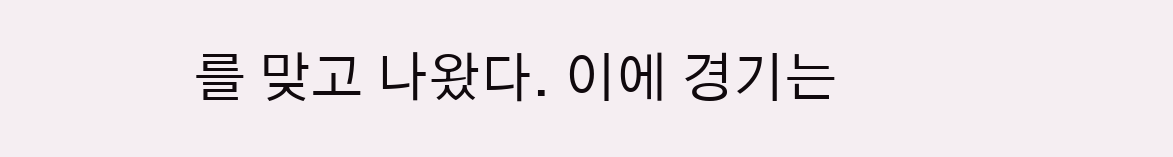를 맞고 나왔다. 이에 경기는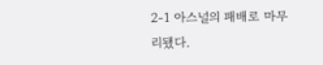2-1 아스널의 패배로 마무리됐다.